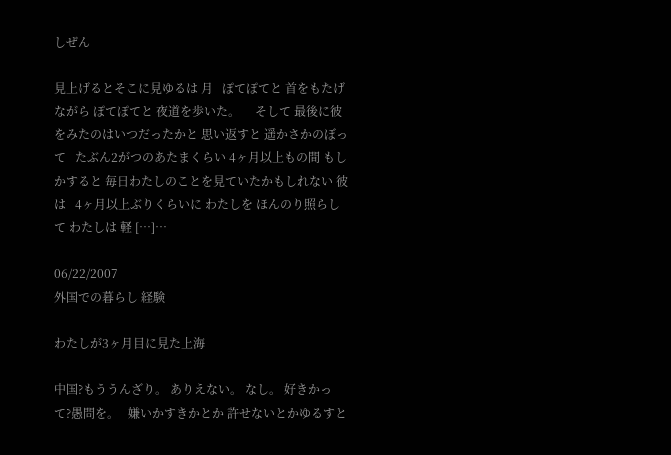しぜん

見上げるとそこに見ゆるは 月   ぽてぽてと 首をもたげながら ぽてぽてと 夜道を歩いた。     そして 最後に彼をみたのはいつだったかと 思い返すと 遥かさかのぼって   たぶん2がつのあたまくらい 4ヶ月以上もの間 もしかすると 毎日わたしのことを見ていたかもしれない 彼は   4ヶ月以上ぶりくらいに わたしを ほんのり照らして わたしは 軽 […]…

06/22/2007
外国での暮らし 経験

わたしが3ヶ月目に見た上海

中国?もううんざり。 ありえない。 なし。 好きかって?愚問を。   嫌いかすきかとか 許せないとかゆるすと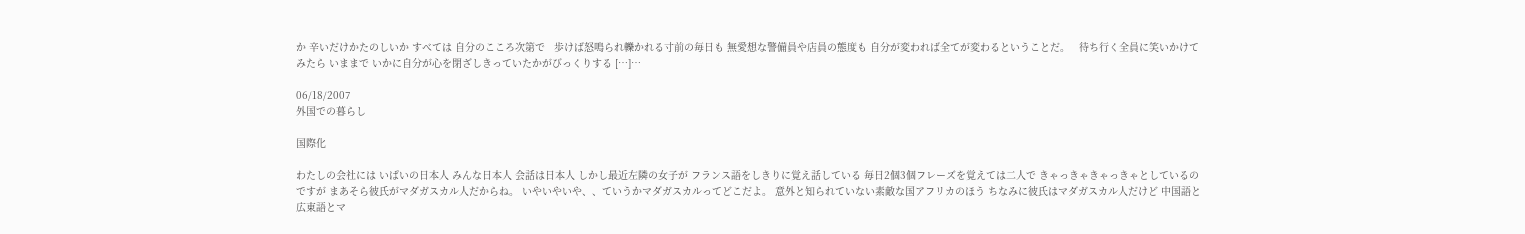か 辛いだけかたのしいか すべては 自分のこころ次第で   歩けば怒鳴られ轢かれる寸前の毎日も 無愛想な警備員や店員の態度も 自分が変われば全てが変わるということだ。   待ち行く全員に笑いかけてみたら いままで いかに自分が心を閉ざしきっていたかがびっくりする […]…

06/18/2007
外国での暮らし

国際化

わたしの会社には いぱいの日本人 みんな日本人 会話は日本人 しかし最近左隣の女子が フランス語をしきりに覚え話している 毎日2個3個フレーズを覚えては二人で きゃっきゃきゃっきゃとしているのですが まあそら彼氏がマダガスカル人だからね。 いやいやいや、、ていうかマダガスカルってどこだよ。 意外と知られていない素敵な国アフリカのほう ちなみに彼氏はマダガスカル人だけど 中国語と広東語とマ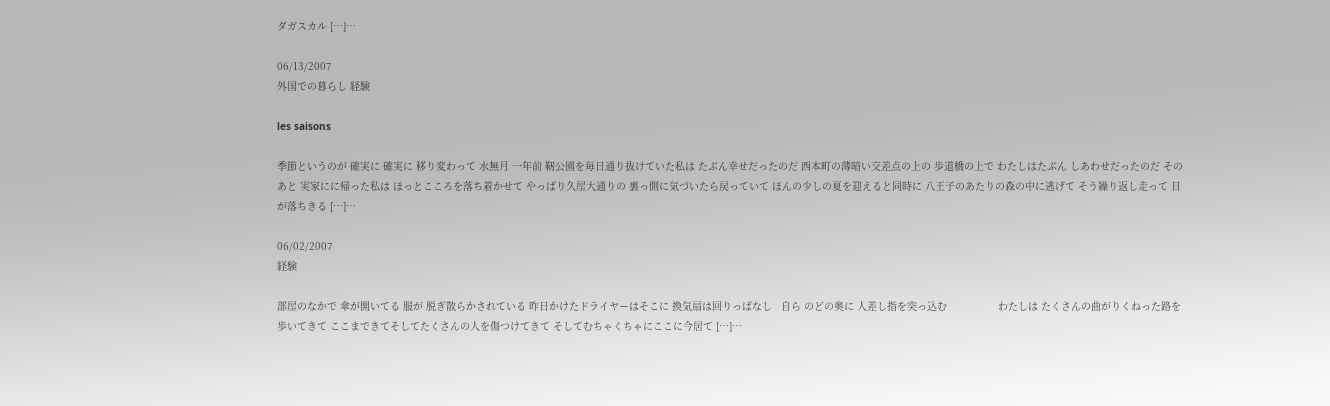ダガスカル […]…

06/13/2007
外国での暮らし 経験

les saisons

季節というのが 確実に 確実に 移り変わって 水無月 一年前 靭公園を毎日通り抜けていた私は たぶん幸せだったのだ 西本町の薄暗い交差点の上の 歩道橋の上で わたしはたぶん しあわせだったのだ そのあと 実家にに帰った私は ほっとこころを落ち着かせて やっぱり久屋大通りの 裏っ側に気づいたら戻っていて ほんの少しの夏を迎えると同時に 八王子のあたりの森の中に逃げて そう繰り返し走って 日が落ちきる […]…

06/02/2007
経験

部屋のなかで 傘が開いてる 服が 脱ぎ散らかされている 昨日かけたドライヤーはそこに 換気扇は回りっぱなし   自ら のどの奥に 人差し指を突っ込む                 わたしは たくさんの曲がりくねった路を歩いてきて ここまできてそしてたくさんの人を傷つけてきて そしてむちゃくちゃにここに今居て […]…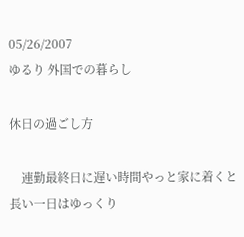05/26/2007
ゆるり 外国での暮らし

休日の過ごし方

    連勤最終日に遅い時間やっと家に着くと 長い一日はゆっくり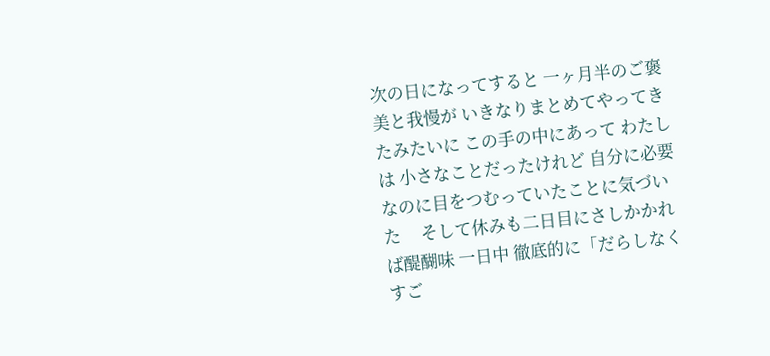次の日になってすると 一ヶ月半のご褒美と我慢が いきなりまとめてやってきたみたいに この手の中にあって わたしは 小さなことだったけれど 自分に必要なのに目をつむっていたことに気づいた     そして休みも二日目にさしかかれば醍醐味 一日中 徹底的に「だらしなくすご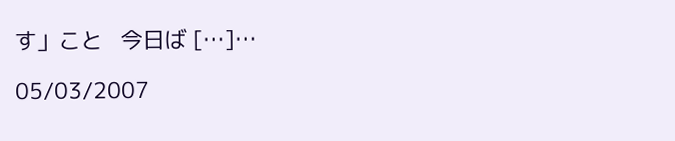す」こと   今日ば […]…

05/03/2007